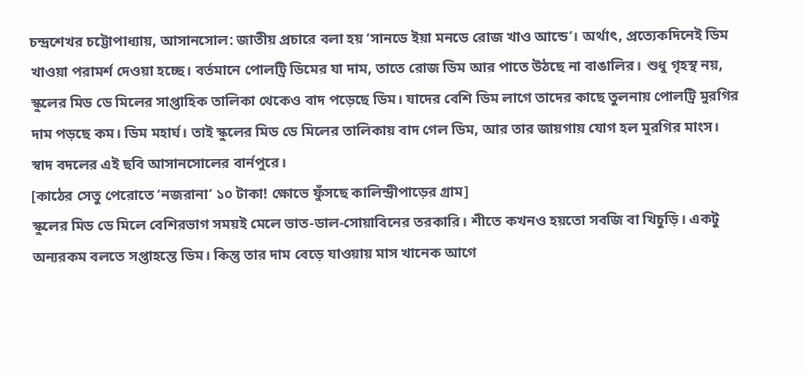চন্দ্রশেখর চট্টোপাধ্যায়, আসানসোল: জাতীয় প্রচারে বলা হয় ‘সানডে ইয়া মনডে রোজ খাও আন্ডে’। অর্থাৎ, প্রত্যেকদিনেই ডিম খাওয়া পরামর্শ দেওয়া হচ্ছে। বর্তমানে পোলট্রি ডিমের যা দাম, তাতে রোজ ডিম আর পাতে উঠছে না বাঙালির। শুধু গৃহস্থ নয়, স্কুলের মিড ডে মিলের সাপ্তাহিক তালিকা থেকেও বাদ পড়েছে ডিম। যাদের বেশি ডিম লাগে তাদের কাছে তুলনায় পোলট্রি মুরগির দাম পড়ছে কম। ডিম মহার্ঘ। তাই স্কুলের মিড ডে মিলের তালিকায় বাদ গেল ডিম, আর তার জায়গায় যোগ হল মুরগির মাংস। স্বাদ বদলের এই ছবি আসানসোলের বার্নপুরে।
[কাঠের সেতু পেরোতে ‘নজরানা’ ১০ টাকা! ক্ষোভে ফুঁসছে কালিন্দ্রীপাড়ের গ্রাম]
স্কুলের মিড ডে মিলে বেশিরভাগ সময়ই মেলে ভাত-ডাল-সোয়াবিনের তরকারি। শীতে কখনও হয়তো সবজি বা খিচুড়ি। একটু অন্যরকম বলতে সপ্তাহন্তে ডিম। কিন্তু তার দাম বেড়ে যাওয়ায় মাস খানেক আগে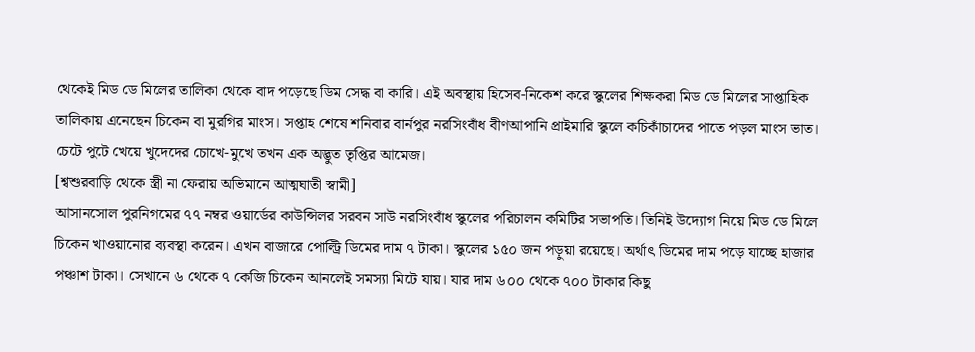থেকেই মিড ডে মিলের তালিকা থেকে বাদ পড়েছে ডিম সেদ্ধ বা কারি। এই অবস্থায় হিসেব-নিকেশ করে স্কুলের শিক্ষকরা মিড ডে মিলের সাপ্তাহিক তালিকায় এনেছেন চিকেন বা মুরগির মাংস। সপ্তাহ শেষে শনিবার বার্নপুর নরসিংবাঁধ বীণআপানি প্রাইমারি স্কুলে কচিকাঁচাদের পাতে পড়ল মাংস ভাত। চেটে পুটে খেয়ে খুদেদের চোখে-মুখে তখন এক অদ্ভুত তৃপ্তির আমেজ।
[শ্বশুরবাড়ি থেকে স্ত্রী না ফেরায় অভিমানে আত্মঘাতী স্বামী]
আসানসোল পুরনিগমের ৭৭ নম্বর ওয়ার্ডের কাউন্সিলর সরবন সাউ নরসিংবাঁধ স্কুলের পরিচালন কমিটির সভাপতি। তিনিই উদ্যোগ নিয়ে মিড ডে মিলে চিকেন খাওয়ানোর ব্যবস্থা করেন। এখন বাজারে পোল্ট্রি ডিমের দাম ৭ টাকা। স্কুলের ১৫০ জন পড়ুয়া রয়েছে। অর্থাৎ ডিমের দাম পড়ে যাচ্ছে হাজার পঞ্চাশ টাকা। সেখানে ৬ থেকে ৭ কেজি চিকেন আনলেই সমস্যা মিটে যায়। যার দাম ৬০০ থেকে ৭০০ টাকার কিছু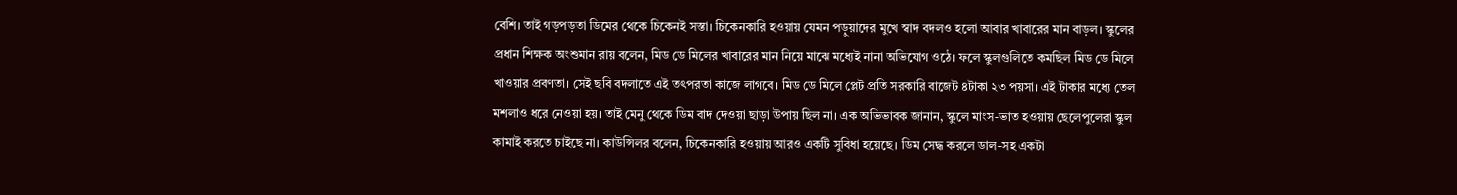বেশি। তাই গড়পড়তা ডিমের থেকে চিকেনই সস্তা। চিকেনকারি হওয়ায় যেমন পড়ুয়াদের মুখে স্বাদ বদলও হলো আবার খাবারের মান বাড়ল। স্কুলের প্রধান শিক্ষক অংশুমান রায় বলেন, মিড ডে মিলের খাবারের মান নিয়ে মাঝে মধ্যেই নানা অভিযোগ ওঠে। ফলে স্কুলগুলিতে কমছিল মিড ডে মিলে খাওয়ার প্রবণতা। সেই ছবি বদলাতে এই তৎপরতা কাজে লাগবে। মিড ডে মিলে প্লেট প্রতি সরকারি বাজেট ৪টাকা ২৩ পয়সা। এই টাকার মধ্যে তেল মশলাও ধরে নেওয়া হয়। তাই মেনু থেকে ডিম বাদ দেওয়া ছাড়া উপায় ছিল না। এক অভিভাবক জানান, স্কুলে মাংস-ভাত হওয়ায় ছেলেপুলেরা স্কুল কামাই করতে চাইছে না। কাউন্সিলর বলেন, চিকেনকারি হওয়ায় আরও একটি সুবিধা হয়েছে। ডিম সেদ্ধ করলে ডাল-সহ একটা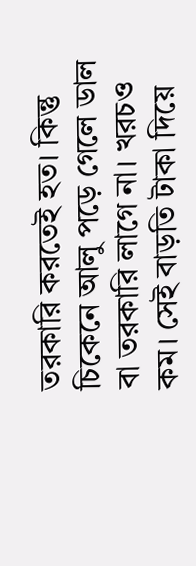তরকারি করতেই হত। কিন্তু চিকেনে আলু পড়ে গেলে ডাল বা তরকারি লাগে না। খরচও কম। সেই বাড়তি টাকা দিয়ে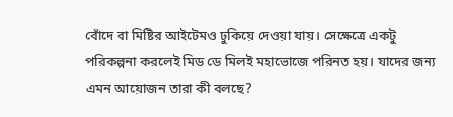বোঁদে বা মিষ্টির আইটেমও ঢুকিয়ে দেওয়া যায়। সেক্ষেত্রে একটু পরিকল্পনা করলেই মিড ডে মিলই মহাভোজে পরিনত হয়। যাদের জন্য এমন আয়োজন তারা কী বলছে?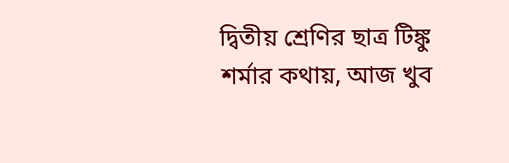দ্বিতীয় শ্রেণির ছাত্র টিঙ্কু শর্মার কথায়, আজ খুব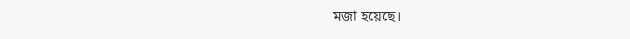মজা হয়েছে।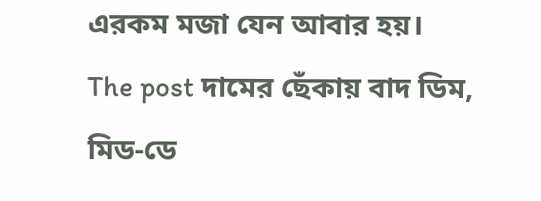এরকম মজা যেন আবার হয়।
The post দামের ছেঁকায় বাদ ডিম, মিড-ডে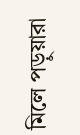মিলে পড়ুয়ারা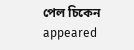পেল চিকেন appeared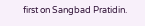first on Sangbad Pratidin.